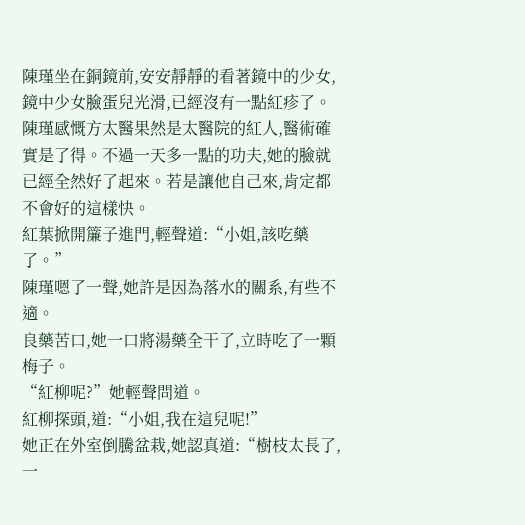陳瑾坐在銅鏡前,安安靜靜的看著鏡中的少女,鏡中少女臉蛋兒光滑,已經沒有一點紅疹了。陳瑾感慨方太醫果然是太醫院的紅人,醫術確實是了得。不過一天多一點的功夫,她的臉就已經全然好了起來。若是讓他自己來,肯定都不會好的這樣快。
紅葉掀開簾子進門,輕聲道:“小姐,該吃藥了。”
陳瑾嗯了一聲,她許是因為落水的關系,有些不適。
良藥苦口,她一口將湯藥全干了,立時吃了一顆梅子。
“紅柳呢?”她輕聲問道。
紅柳探頭,道:“小姐,我在這兒呢!”
她正在外室倒騰盆栽,她認真道:“樹枝太長了,一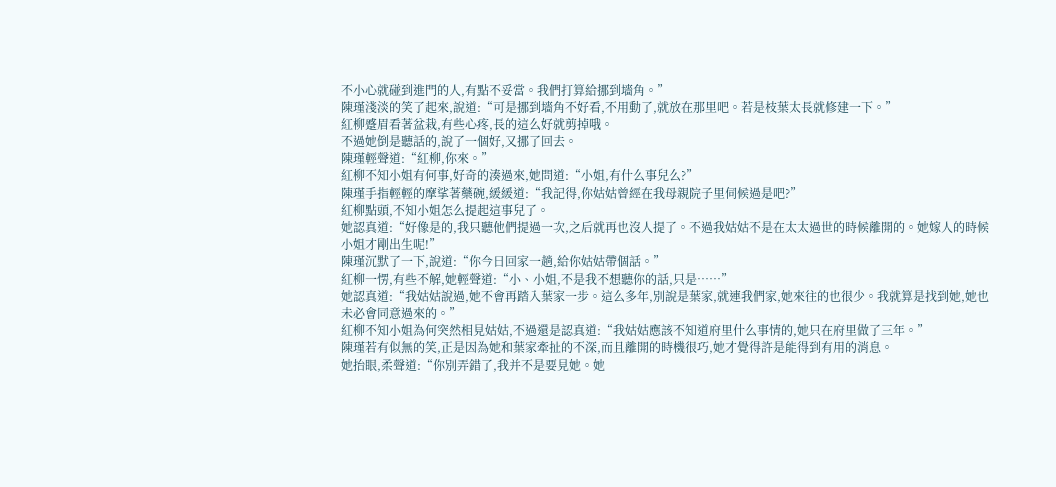不小心就碰到進門的人,有點不妥當。我們打算給挪到墻角。”
陳瑾淺淡的笑了起來,說道:“可是挪到墻角不好看,不用動了,就放在那里吧。若是枝葉太長就修建一下。”
紅柳蹙眉看著盆栽,有些心疼,長的這么好就剪掉哦。
不過她倒是聽話的,說了一個好,又挪了回去。
陳瑾輕聲道:“紅柳,你來。”
紅柳不知小姐有何事,好奇的湊過來,她問道:“小姐,有什么事兒么?”
陳瑾手指輕輕的摩挲著藥碗,緩緩道:“我記得,你姑姑曾經在我母親院子里伺候過是吧?”
紅柳點頭,不知小姐怎么提起這事兒了。
她認真道:“好像是的,我只聽他們提過一次,之后就再也沒人提了。不過我姑姑不是在太太過世的時候離開的。她嫁人的時候小姐才剛出生呢!”
陳瑾沉默了一下,說道:“你今日回家一趟,給你姑姑帶個話。”
紅柳一愣,有些不解,她輕聲道:“小、小姐,不是我不想聽你的話,只是……”
她認真道:“我姑姑說過,她不會再踏入葉家一步。這么多年,別說是葉家,就連我們家,她來往的也很少。我就算是找到她,她也未必會同意過來的。”
紅柳不知小姐為何突然相見姑姑,不過還是認真道:“我姑姑應該不知道府里什么事情的,她只在府里做了三年。”
陳瑾若有似無的笑,正是因為她和葉家牽扯的不深,而且離開的時機很巧,她才覺得許是能得到有用的消息。
她抬眼,柔聲道:“你別弄錯了,我并不是要見她。她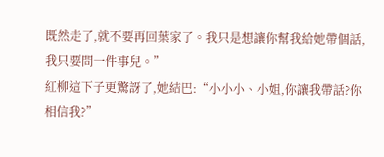既然走了,就不要再回葉家了。我只是想讓你幫我給她帶個話,我只要問一件事兒。”
紅柳這下子更驚訝了,她結巴:“小小小、小姐,你讓我帶話?你相信我?”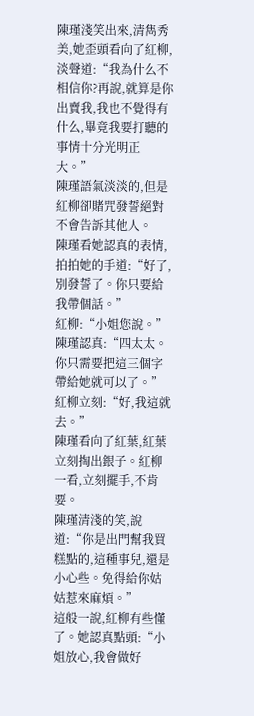陳瑾淺笑出來,清雋秀美,她歪頭看向了紅柳,淡聲道:“我為什么不相信你?再說,就算是你出賣我,我也不覺得有什么,畢竟我要打聽的事情十分光明正大。”
陳瑾語氣淡淡的,但是紅柳卻賭咒發誓絕對不會告訴其他人。
陳瑾看她認真的表情,拍拍她的手道:“好了,別發誓了。你只要給我帶個話。”
紅柳:“小姐您說。”
陳瑾認真:“四太太。你只需要把這三個字帶給她就可以了。”
紅柳立刻:“好,我這就去。”
陳瑾看向了紅葉,紅葉立刻掏出銀子。紅柳一看,立刻擺手,不肯要。
陳瑾清淺的笑,說道:“你是出門幫我買糕點的,這種事兒,還是小心些。免得給你姑姑惹來麻煩。”
這般一說,紅柳有些懂了。她認真點頭:“小姐放心,我會做好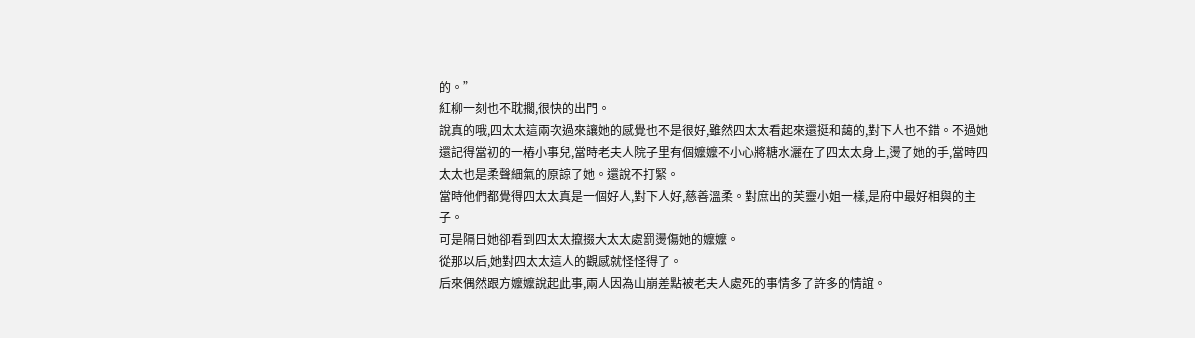的。”
紅柳一刻也不耽擱,很快的出門。
說真的哦,四太太這兩次過來讓她的感覺也不是很好,雖然四太太看起來還挺和藹的,對下人也不錯。不過她還記得當初的一樁小事兒,當時老夫人院子里有個嬤嬤不小心將糖水灑在了四太太身上,燙了她的手,當時四太太也是柔聲細氣的原諒了她。還說不打緊。
當時他們都覺得四太太真是一個好人,對下人好,慈善溫柔。對庶出的芙靈小姐一樣,是府中最好相與的主子。
可是隔日她卻看到四太太攛掇大太太處罰燙傷她的嬤嬤。
從那以后,她對四太太這人的觀感就怪怪得了。
后來偶然跟方嬤嬤說起此事,兩人因為山崩差點被老夫人處死的事情多了許多的情誼。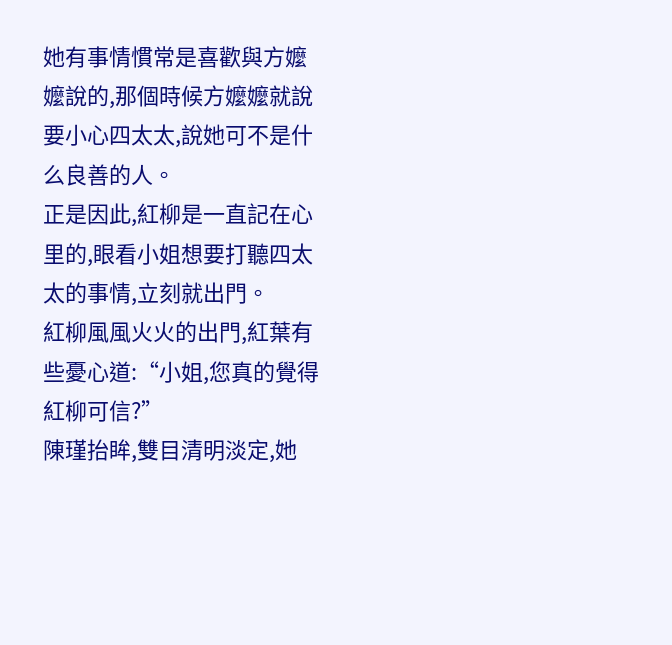她有事情慣常是喜歡與方嬤嬤說的,那個時候方嬤嬤就說要小心四太太,說她可不是什么良善的人。
正是因此,紅柳是一直記在心里的,眼看小姐想要打聽四太太的事情,立刻就出門。
紅柳風風火火的出門,紅葉有些憂心道:“小姐,您真的覺得紅柳可信?”
陳瑾抬眸,雙目清明淡定,她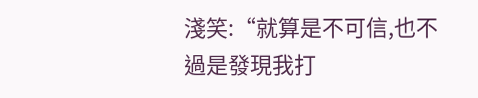淺笑:“就算是不可信,也不過是發現我打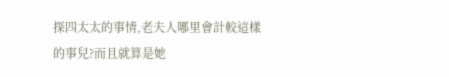探四太太的事情,老夫人哪里會計較這樣的事兒?而且就算是她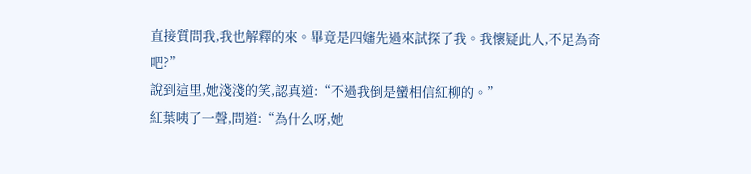直接質問我,我也解釋的來。畢竟是四嬸先過來試探了我。我懷疑此人,不足為奇吧?”
說到這里,她淺淺的笑,認真道:“不過我倒是蠻相信紅柳的。”
紅葉咦了一聲,問道:“為什么呀,她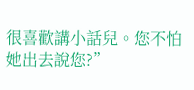很喜歡講小話兒。您不怕她出去說您?”